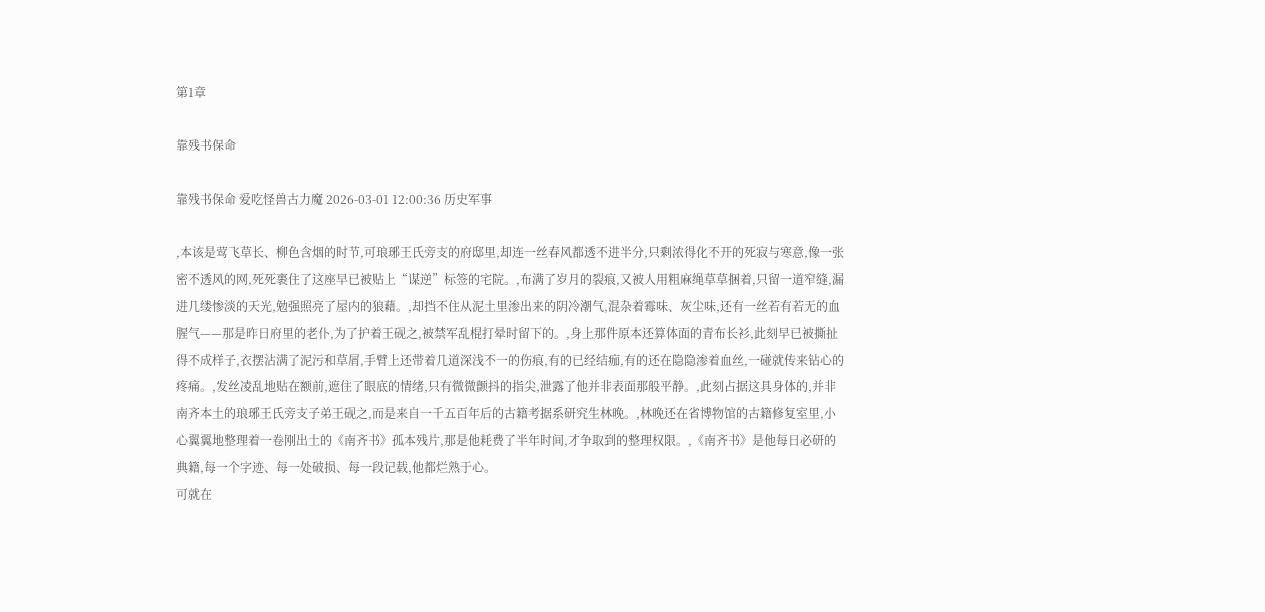第1章

靠残书保命

靠残书保命 爱吃怪兽古力魔 2026-03-01 12:00:36 历史军事

,本该是莺飞草长、柳色含烟的时节,可琅琊王氏旁支的府邸里,却连一丝春风都透不进半分,只剩浓得化不开的死寂与寒意,像一张密不透风的网,死死裹住了这座早已被贴上“谋逆”标签的宅院。,布满了岁月的裂痕,又被人用粗麻绳草草捆着,只留一道窄缝,漏进几缕惨淡的天光,勉强照亮了屋内的狼藉。,却挡不住从泥土里渗出来的阴冷潮气,混杂着霉味、灰尘味,还有一丝若有若无的血腥气——那是昨日府里的老仆,为了护着王砚之,被禁军乱棍打晕时留下的。,身上那件原本还算体面的青布长衫,此刻早已被撕扯得不成样子,衣摆沾满了泥污和草屑,手臂上还带着几道深浅不一的伤痕,有的已经结痂,有的还在隐隐渗着血丝,一碰就传来钻心的疼痛。,发丝凌乱地贴在额前,遮住了眼底的情绪,只有微微颤抖的指尖,泄露了他并非表面那般平静。,此刻占据这具身体的,并非南齐本土的琅琊王氏旁支子弟王砚之,而是来自一千五百年后的古籍考据系研究生林晚。,林晚还在省博物馆的古籍修复室里,小心翼翼地整理着一卷刚出土的《南齐书》孤本残片,那是他耗费了半年时间,才争取到的整理权限。,《南齐书》是他每日必研的典籍,每一个字迹、每一处破损、每一段记载,他都烂熟于心。
可就在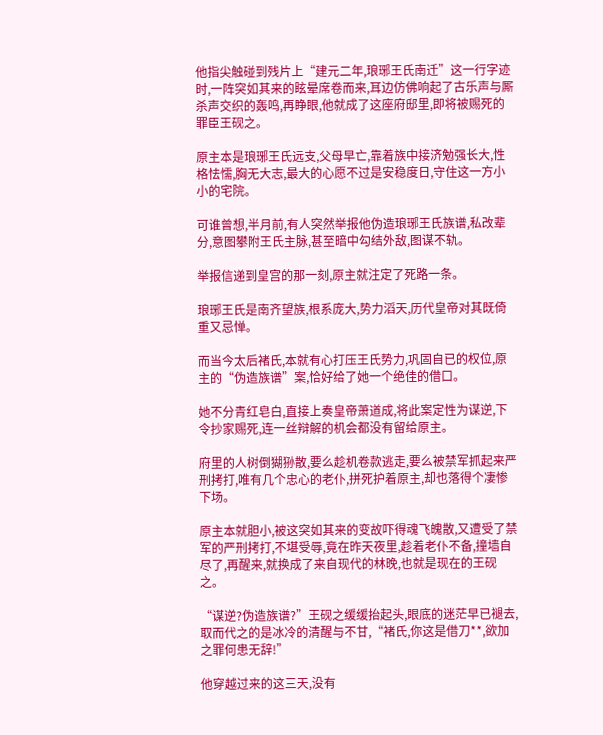他指尖触碰到残片上“建元二年,琅琊王氏南迁”这一行字迹时,一阵突如其来的眩晕席卷而来,耳边仿佛响起了古乐声与厮杀声交织的轰鸣,再睁眼,他就成了这座府邸里,即将被赐死的罪臣王砚之。

原主本是琅琊王氏远支,父母早亡,靠着族中接济勉强长大,性格怯懦,胸无大志,最大的心愿不过是安稳度日,守住这一方小小的宅院。

可谁曾想,半月前,有人突然举报他伪造琅琊王氏族谱,私改辈分,意图攀附王氏主脉,甚至暗中勾结外敌,图谋不轨。

举报信递到皇宫的那一刻,原主就注定了死路一条。

琅琊王氏是南齐望族,根系庞大,势力滔天,历代皇帝对其既倚重又忌惮。

而当今太后褚氏,本就有心打压王氏势力,巩固自已的权位,原主的“伪造族谱”案,恰好给了她一个绝佳的借口。

她不分青红皂白,直接上奏皇帝萧道成,将此案定性为谋逆,下令抄家赐死,连一丝辩解的机会都没有留给原主。

府里的人树倒猢狲散,要么趁机卷款逃走,要么被禁军抓起来严刑拷打,唯有几个忠心的老仆,拼死护着原主,却也落得个凄惨下场。

原主本就胆小,被这突如其来的变故吓得魂飞魄散,又遭受了禁军的严刑拷打,不堪受辱,竟在昨天夜里,趁着老仆不备,撞墙自尽了,再醒来,就换成了来自现代的林晚,也就是现在的王砚之。

“谋逆?伪造族谱?”王砚之缓缓抬起头,眼底的迷茫早已褪去,取而代之的是冰冷的清醒与不甘,“褚氏,你这是借刀**,欲加之罪何患无辞!”

他穿越过来的这三天,没有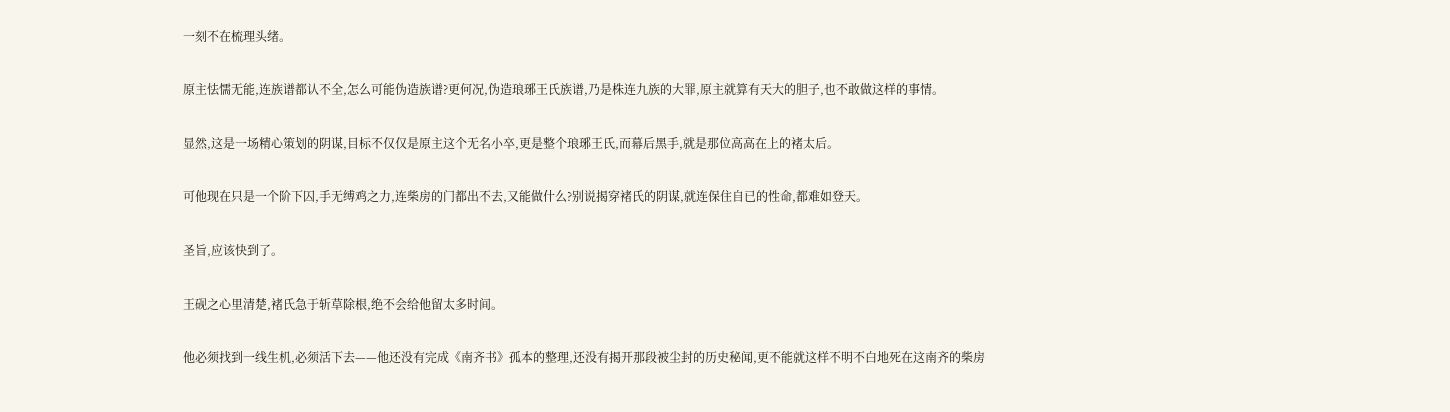一刻不在梳理头绪。

原主怯懦无能,连族谱都认不全,怎么可能伪造族谱?更何况,伪造琅琊王氏族谱,乃是株连九族的大罪,原主就算有天大的胆子,也不敢做这样的事情。

显然,这是一场精心策划的阴谋,目标不仅仅是原主这个无名小卒,更是整个琅琊王氏,而幕后黑手,就是那位高高在上的褚太后。

可他现在只是一个阶下囚,手无缚鸡之力,连柴房的门都出不去,又能做什么?别说揭穿褚氏的阴谋,就连保住自已的性命,都难如登天。

圣旨,应该快到了。

王砚之心里清楚,褚氏急于斩草除根,绝不会给他留太多时间。

他必须找到一线生机,必须活下去——他还没有完成《南齐书》孤本的整理,还没有揭开那段被尘封的历史秘闻,更不能就这样不明不白地死在这南齐的柴房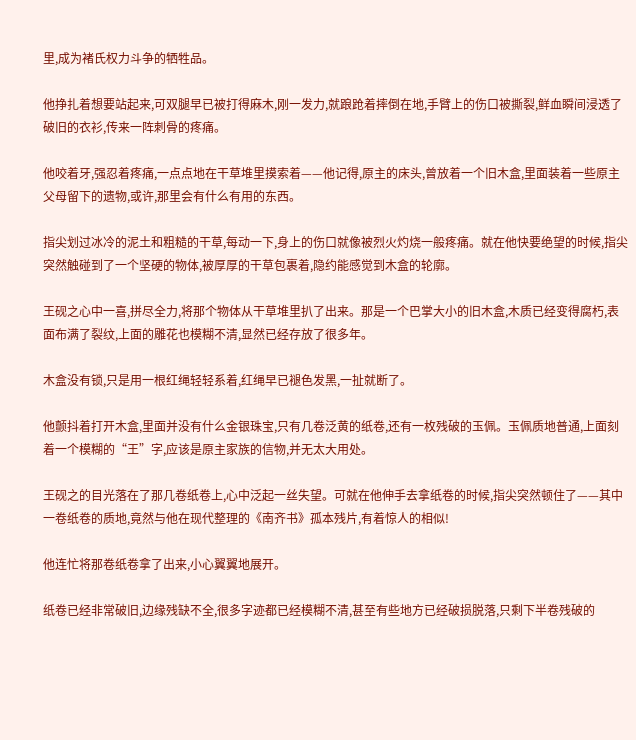里,成为褚氏权力斗争的牺牲品。

他挣扎着想要站起来,可双腿早已被打得麻木,刚一发力,就踉跄着摔倒在地,手臂上的伤口被撕裂,鲜血瞬间浸透了破旧的衣衫,传来一阵刺骨的疼痛。

他咬着牙,强忍着疼痛,一点点地在干草堆里摸索着——他记得,原主的床头,曾放着一个旧木盒,里面装着一些原主父母留下的遗物,或许,那里会有什么有用的东西。

指尖划过冰冷的泥土和粗糙的干草,每动一下,身上的伤口就像被烈火灼烧一般疼痛。就在他快要绝望的时候,指尖突然触碰到了一个坚硬的物体,被厚厚的干草包裹着,隐约能感觉到木盒的轮廓。

王砚之心中一喜,拼尽全力,将那个物体从干草堆里扒了出来。那是一个巴掌大小的旧木盒,木质已经变得腐朽,表面布满了裂纹,上面的雕花也模糊不清,显然已经存放了很多年。

木盒没有锁,只是用一根红绳轻轻系着,红绳早已褪色发黑,一扯就断了。

他颤抖着打开木盒,里面并没有什么金银珠宝,只有几卷泛黄的纸卷,还有一枚残破的玉佩。玉佩质地普通,上面刻着一个模糊的“王”字,应该是原主家族的信物,并无太大用处。

王砚之的目光落在了那几卷纸卷上,心中泛起一丝失望。可就在他伸手去拿纸卷的时候,指尖突然顿住了——其中一卷纸卷的质地,竟然与他在现代整理的《南齐书》孤本残片,有着惊人的相似!

他连忙将那卷纸卷拿了出来,小心翼翼地展开。

纸卷已经非常破旧,边缘残缺不全,很多字迹都已经模糊不清,甚至有些地方已经破损脱落,只剩下半卷残破的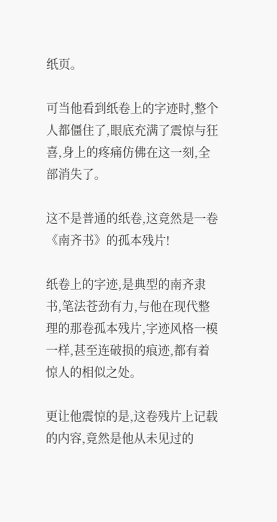纸页。

可当他看到纸卷上的字迹时,整个人都僵住了,眼底充满了震惊与狂喜,身上的疼痛仿佛在这一刻,全部消失了。

这不是普通的纸卷,这竟然是一卷《南齐书》的孤本残片!

纸卷上的字迹,是典型的南齐隶书,笔法苍劲有力,与他在现代整理的那卷孤本残片,字迹风格一模一样,甚至连破损的痕迹,都有着惊人的相似之处。

更让他震惊的是,这卷残片上记载的内容,竟然是他从未见过的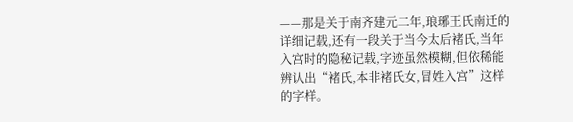——那是关于南齐建元二年,琅琊王氏南迁的详细记载,还有一段关于当今太后褚氏,当年入宫时的隐秘记载,字迹虽然模糊,但依稀能辨认出“褚氏,本非褚氏女,冒姓入宫”这样的字样。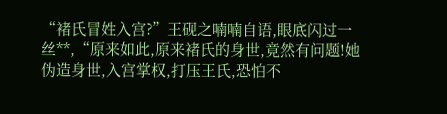“褚氏冒姓入宫?”王砚之喃喃自语,眼底闪过一丝**,“原来如此,原来褚氏的身世,竟然有问题!她伪造身世,入宫掌权,打压王氏,恐怕不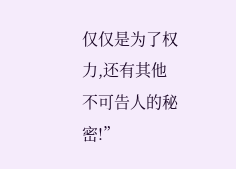仅仅是为了权力,还有其他不可告人的秘密!”